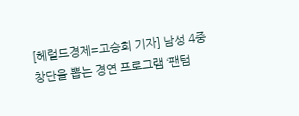[헤럴드경제=고승희 기자] 남성 4중창단을 뽑는 경연 프로그램 ‘팬텀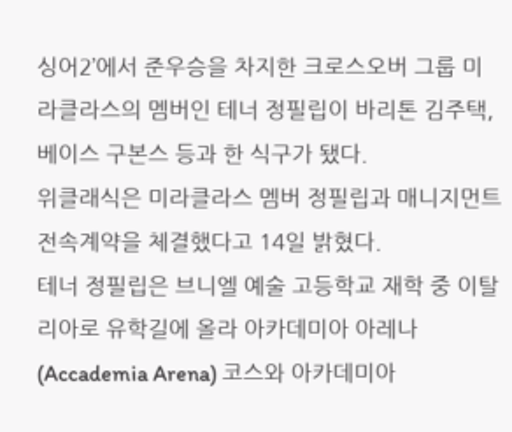싱어2’에서 준우승을 차지한 크로스오버 그룹 미라클라스의 멤버인 테너 정필립이 바리톤 김주택, 베이스 구본스 등과 한 식구가 됐다.
위클래식은 미라클라스 멤버 정필립과 매니지먼트 전속계약을 체결했다고 14일 밝혔다.
테너 정필립은 브니엘 예술 고등학교 재학 중 이탈리아로 유학길에 올라 아카데미아 아레나(Accademia Arena) 코스와 아카데미아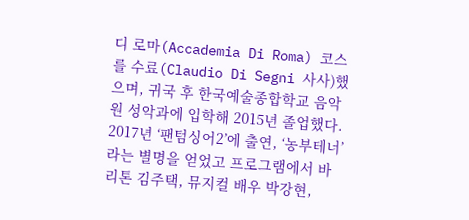디 로마(Accademia Di Roma) 코스를 수료(Claudio Di Segni 사사)했으며, 귀국 후 한국예술종합학교 음악원 성악과에 입학해 2015년 졸업했다.
2017년 ‘팬텀싱어2’에 출연, ‘농부테너’라는 별명을 얻었고 프로그램에서 바리톤 김주택, 뮤지컬 배우 박강현,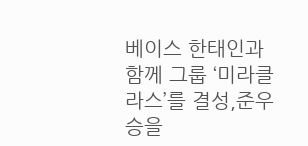베이스 한태인과 함께 그룹 ‘미라클라스’를 결성,준우승을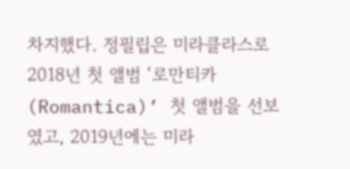차지했다. 정필립은 미라클라스로 2018년 첫 앨범 ‘로만티카(Romantica)’ 첫 앨범을 선보였고, 2019년에는 미라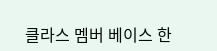클라스 멤버 베이스 한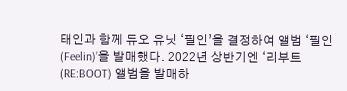태인과 함께 듀오 유닛 ‘필인’을 결정하여 앨범 ‘필인(Feelin)’을 발매했다. 2022년 상반기엔 ‘리부트(RE:BOOT) 앨범을 발매하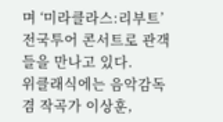며 ‘미라클라스:리부트’ 전국투어 콘서트로 관객들을 만나고 있다.
위클래식에는 음악감독 겸 작곡가 이상훈,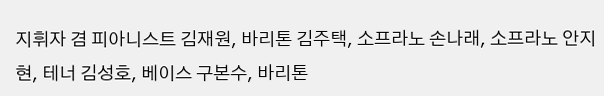지휘자 겸 피아니스트 김재원, 바리톤 김주택, 소프라노 손나래, 소프라노 안지현, 테너 김성호, 베이스 구본수, 바리톤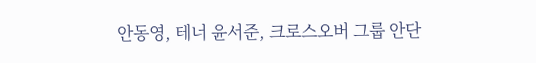안동영, 테너 윤서준, 크로스오버 그룹 안단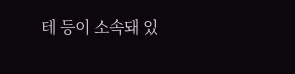테 등이 소속돼 있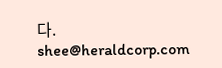다.
shee@heraldcorp.com